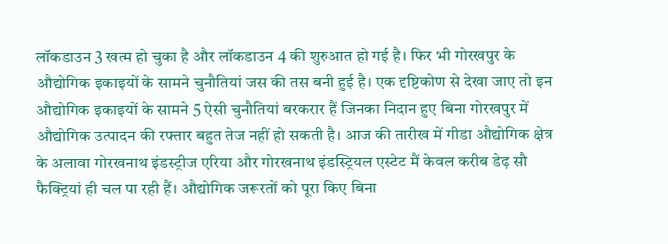लॉकडाउन 3 खत्म हो चुका है और लॉकडाउन 4 की शुरुआत हो गई है। फिर भी गोरखपुर के औद्योगिक इकाइयों के सामने चुनौतियां जस की तस बनी हुई है। एक दृष्टिकोण से देखा जाए तो इन औद्योगिक इकाइयों के सामने 5 ऐसी चुनौतियां बरकरार हैं जिनका निदान हुए बिना गोरखपुर में औद्योगिक उत्पादन की रफ्तार बहुत तेज नहीं हो सकती है। आज की तारीख में गीडा औद्योगिक क्षेत्र के अलावा गोरखनाथ इंडस्ट्रीज एरिया और गोरखनाथ इंडस्ट्रियल एस्टेट मैं केवल करीब डेढ़ सौ फैक्ट्रियां ही चल पा रही हैं। औद्योगिक जरूरतों को पूरा किए बिना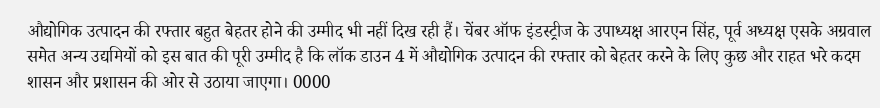औद्योगिक उत्पादन की रफ्तार बहुत बेहतर होने की उम्मीद भी नहीं दिख रही हैं। चेंबर ऑफ इंडस्ट्रीज के उपाध्यक्ष आरएन सिंह, पूर्व अध्यक्ष एसके अग्रवाल समेत अन्य उद्यमियों को इस बात की पूरी उम्मीद है कि लॉक डाउन 4 में औद्योगिक उत्पादन की रफ्तार को बेहतर करने के लिए कुछ और राहत भरे कदम शासन और प्रशासन की ओर से उठाया जाएगा। 0000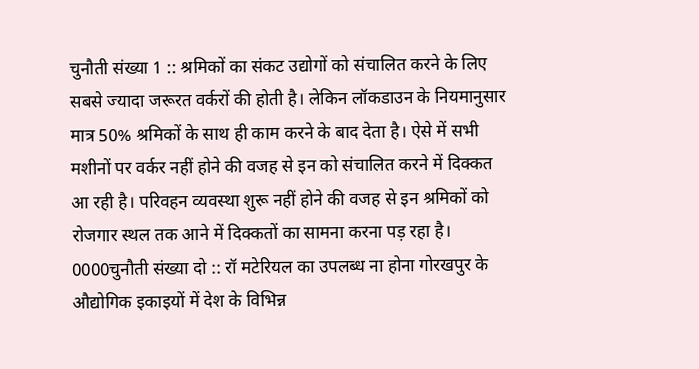चुनौती संख्या 1 :: श्रमिकों का संकट उद्योगों को संचालित करने के लिए सबसे ज्यादा जरूरत वर्करों की होती है। लेकिन लॉकडाउन के नियमानुसार मात्र 50% श्रमिकों के साथ ही काम करने के बाद देता है। ऐसे में सभी मशीनों पर वर्कर नहीं होने की वजह से इन को संचालित करने में दिक्कत आ रही है। परिवहन व्यवस्था शुरू नहीं होने की वजह से इन श्रमिकों को रोजगार स्थल तक आने में दिक्कतों का सामना करना पड़ रहा है। 0000चुनौती संख्या दो :: रॉ मटेरियल का उपलब्ध ना होना गोरखपुर के औद्योगिक इकाइयों में देश के विभिन्न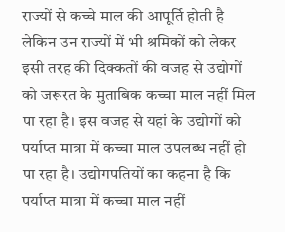राज्यों से कच्चे माल की आपूर्ति होती है लेकिन उन राज्यों में भी श्रमिकों को लेकर इसी तरह की दिक्कतों की वजह से उद्योगों को जरूरत के मुताबिक कच्चा माल नहीं मिल पा रहा है। इस वजह से यहां के उद्योगों को पर्याप्त मात्रा में कच्चा माल उपलब्ध नहीं हो पा रहा है। उद्योगपतियों का कहना है कि पर्याप्त मात्रा में कच्चा माल नहीं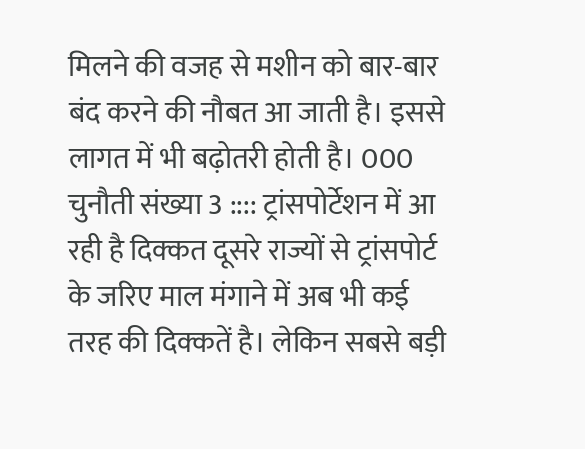मिलने की वजह से मशीन को बार-बार बंद करने की नौबत आ जाती है। इससे लागत में भी बढ़ोतरी होती है। 000 चुनौती संख्या 3 :::: ट्रांसपोर्टेशन में आ रही है दिक्कत दूसरे राज्यों से ट्रांसपोर्ट के जरिए माल मंगाने में अब भी कई तरह की दिक्कतें है। लेकिन सबसे बड़ी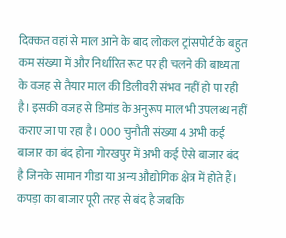दिक्कत वहां से माल आने के बाद लोकल ट्रांसपोर्ट के बहुत कम संख्या में और निर्धारित रूट पर ही चलने की बाध्यता के वजह से तैयार माल की डिलीवरी संभव नहीं हो पा रही है। इसकी वजह से डिमांड के अनुरूप माल भी उपलब्ध नहीं कराए जा पा रहा है। 000 चुनौती संख्या 4 अभी कई बाजार का बंद होना गोरखपुर में अभी कई ऐसे बाजार बंद है जिनके सामान गीडा या अन्य औद्योगिक क्षेत्र में होते हैं। कपड़ा का बाजार पूरी तरह से बंद है जबकि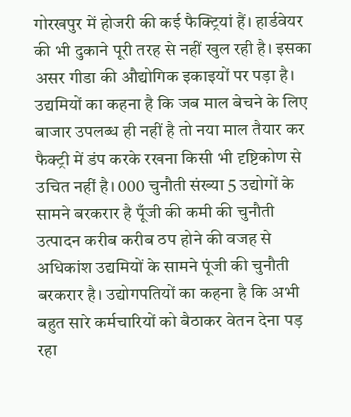गोरखपुर में होजरी की कई फैक्ट्रियां हैं। हार्डवेयर की भी दुकाने पूरी तरह से नहीं खुल रही है। इसका असर गीडा की औद्योगिक इकाइयों पर पड़ा है। उद्यमियों का कहना है कि जब माल बेचने के लिए बाजार उपलब्ध ही नहीं है तो नया माल तैयार कर फैक्ट्री में डंप करके रखना किसी भी दृष्टिकोण से उचित नहीं है। 000 चुनौती संख्या 5 उद्योगों के सामने बरकरार है पूँजी की कमी की चुनौती उत्पादन करीब करीब ठप होने की वजह से अधिकांश उद्यमियों के सामने पूंजी की चुनौती बरकरार है। उद्योगपतियों का कहना है कि अभी बहुत सारे कर्मचारियों को बैठाकर वेतन देना पड़ रहा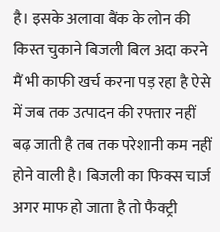है। इसके अलावा बैंक के लोन की किस्त चुकाने बिजली बिल अदा करने मैं भी काफी खर्च करना पड़ रहा है ऐसे में जब तक उत्पादन की रफ्तार नहीं बढ़ जाती है तब तक परेशानी कम नहीं होने वाली है। बिजली का फिक्स चार्ज अगर माफ हो जाता है तो फैक्ट्री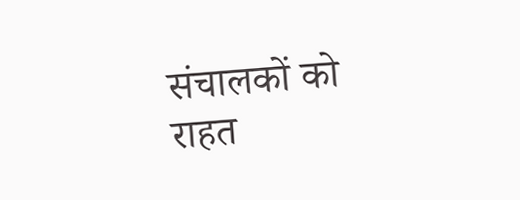संचालकों को राहत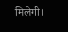मिलेगी।